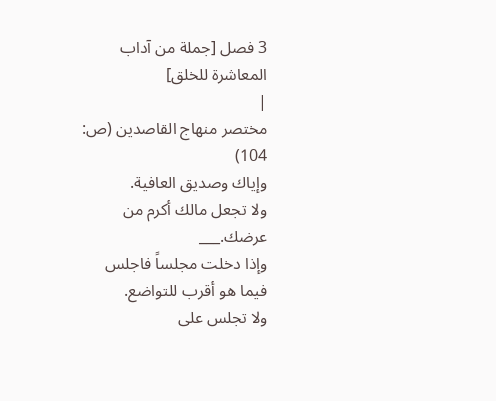3 فصل [جملة من آداب
المعاشرة للخلق]
|
مختصر منهاج القاصدين (ص:
104)
وإياك وصديق العافية.
ولا تجعل مالك أكرم من
عرضك.___
وإذا دخلت مجلساً فاجلس
فيما هو أقرب للتواضع.
ولا تجلس على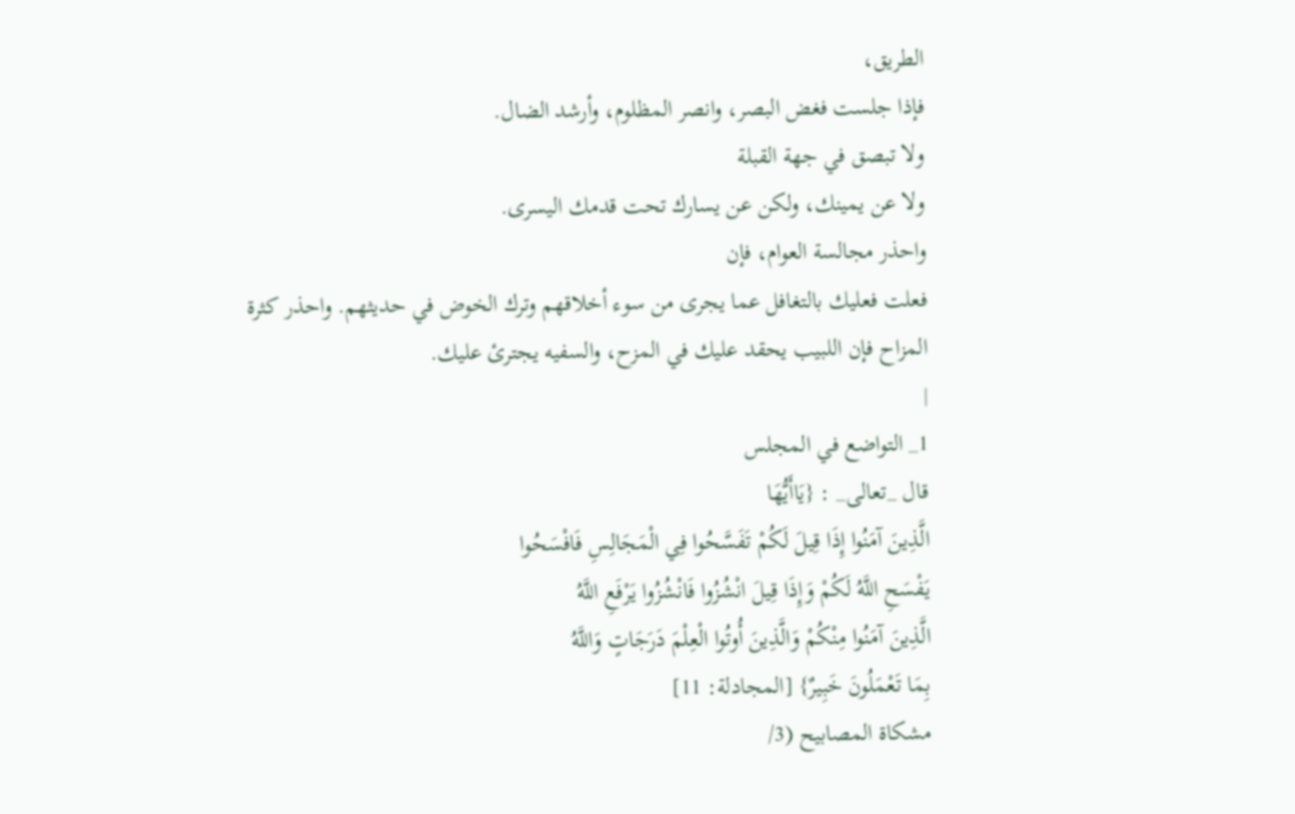الطريق،
فإذا جلست فغض البصر، وانصر المظلوم، وأرشد الضال.
ولا تبصق في جهة القبلة
ولا عن يمينك، ولكن عن يسارك تحت قدمك اليسرى.
واحذر مجالسة العوام، فإن
فعلت فعليك بالتغافل عما يجرى من سوء أخلاقهم وترك الخوض في حديثهم. واحذر كثرة
المزاح فإن اللبيب يحقد عليك في المزح، والسفيه يجترئ عليك.
|
1_ التواضع في المجلس
قال _تعالى_ : {يَاأَيُّهَا
الَّذِينَ آمَنُوا إِذَا قِيلَ لَكُمْ تَفَسَّحُوا فِي الْمَجَالِسِ فَافْسَحُوا
يَفْسَحِ اللَّهُ لَكُمْ وَإِذَا قِيلَ انْشُزُوا فَانْشُزُوا يَرْفَعِ اللَّهُ
الَّذِينَ آمَنُوا مِنْكُمْ وَالَّذِينَ أُوتُوا الْعِلْمَ دَرَجَاتٍ وَاللَّهُ
بِمَا تَعْمَلُونَ خَبِيرٌ} [المجادلة: 11]
مشكاة المصابيح (3/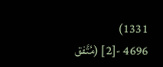1331)
4696 -[2] (مُتَّفق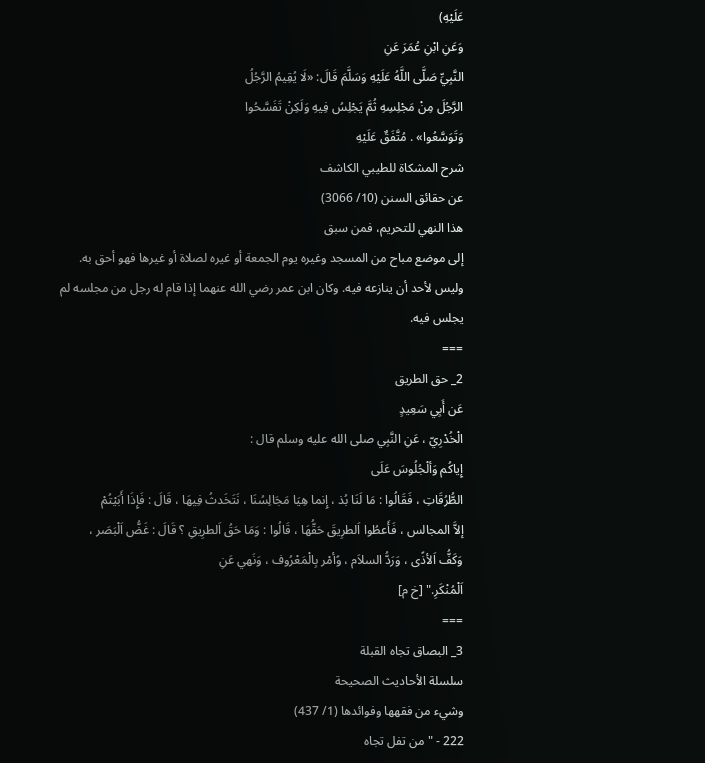عَلَيْهِ)
وَعَنِ ابْنِ عُمَرَ عَنِ
النَّبِيِّ صَلَّى اللَّهُ عَلَيْهِ وَسَلَّمَ قَالَ: «لَا يُقِيمُ الرَّجُلُ
الرَّجُلَ مِنْ مَجْلِسِهِ ثُمَّ يَجْلِسُ فِيهِ وَلَكِنْ تَفَسَّحُوا
وَتَوَسَّعُوا» . مُتَّفَقٌ عَلَيْهِ
شرح المشكاة للطيبي الكاشف
عن حقائق السنن (10/ 3066)
هذا النهي للتحريم، فمن سبق
إلى موضع مباح من المسجد وغيره يوم الجمعة أو غيره لصلاة أو غيرها فهو أحق به.
وليس لأحد أن ينازعه فيه. وكان ابن عمر رضي الله عنهما إذا قام له رجل من مجلسه لم
يجلس فيه.
===
2_ حق الطريق
عَن أَبِي سَعِيدٍ
الْخُدْرِيّ ، عَنِ النَّبِي صلى الله عليه وسلم قال :
إِياكُم وَألْجُلُوسَ عَلَى
الطُّرُقَاتِ ، فَقَالُوا : مَا لَنَا بُذ ، إِنما هِيَا مَجَالِسُنَا ، نَتَخَدثُ فِيهَا ، قَالَ : فَإِذَا أَبَيْتُمْ
إلاَّ المجالس ، فَأَعطُوا اَلطرِيقَ حَقُّهَا ، قَالُوا : وَمَا حَقُ اَلطرِيقِ ؟ قَالَ : غَضُّ اَلْبَصَر ،
وَكَفُّ اَلأذًى ، وَرَدُّ السلاَم ، وًأمْر بِالْمَعْرُوف ، وَنَهي عَنِ
اَلْمُنْكَرِ." [خ م]
===
3_ البصاق تجاه القبلة
سلسلة الأحاديث الصحيحة
وشيء من فقهها وفوائدها (1/ 437)
222 - " من تفل تجاه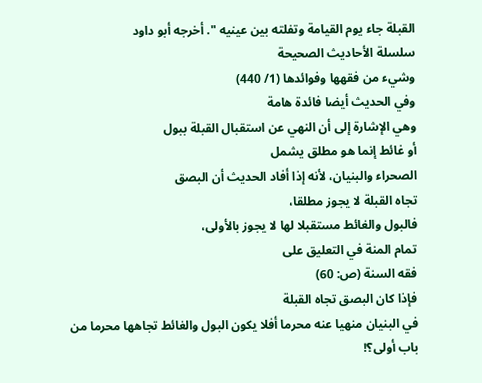القبلة جاء يوم القيامة وتفلته بين عينيه ". أخرجه أبو داود
سلسلة الأحاديث الصحيحة
وشيء من فقهها وفوائدها (1/ 440)
وفي الحديث أيضا فائدة هامة
وهي الإشارة إلى أن النهي عن استقبال القبلة ببول
أو غائط إنما هو مطلق يشمل
الصحراء والبنيان، لأنه إذا أفاد الحديث أن البصق
تجاه القبلة لا يجوز مطلقا،
فالبول والغائط مستقبلا لها لا يجوز بالأولى،
تمام المنة في التعليق على
فقه السنة (ص: 60)
فإذا كان البصق تجاه القبلة
في البنيان منهيا عنه محرما أفلا يكون البول والغائط تجاهها محرما من باب أولى؟!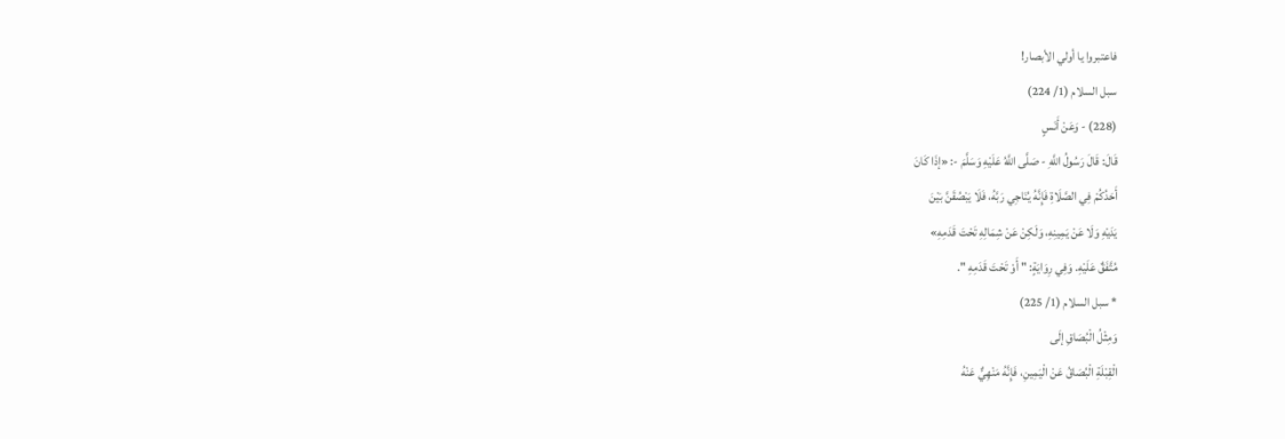فاعتبروا يا أولي الأبصار!
سبل السلام (1/ 224)
(228) - وَعَنْ أَنَسٍ
قَالَ: قَالَ رَسُولُ اللَّهِ - صَلَّى اللَّهُ عَلَيْهِ وَسَلَّمَ -: «إذَا كَانَ
أَحَدُكُمْ فِي الصَّلَاةِ فَإِنَّهُ يُنَاجِي رَبَّهُ، فَلَا يَبْصُقَنَّ بَيْنَ
يَدَيْهِ وَلَا عَنْ يَمِينِهِ، وَلَكِنْ عَنْ شِمَالِهِ تَحْتَ قَدَمِهِ»
مُتَّفَقٌ عَلَيْهِ. وَفِي رِوَايَةٍ: " أَوْ تَحْتَ قَدَمِهِ ".
* سبل السلام (1/ 225)
وَمِثْلُ الْبُصَاقِ إلَى
الْقِبْلَةِ الْبُصَاقُ عَنْ الْيَمِينِ، فَإِنَّهُ مَنْهِيٌّ عَنْهُ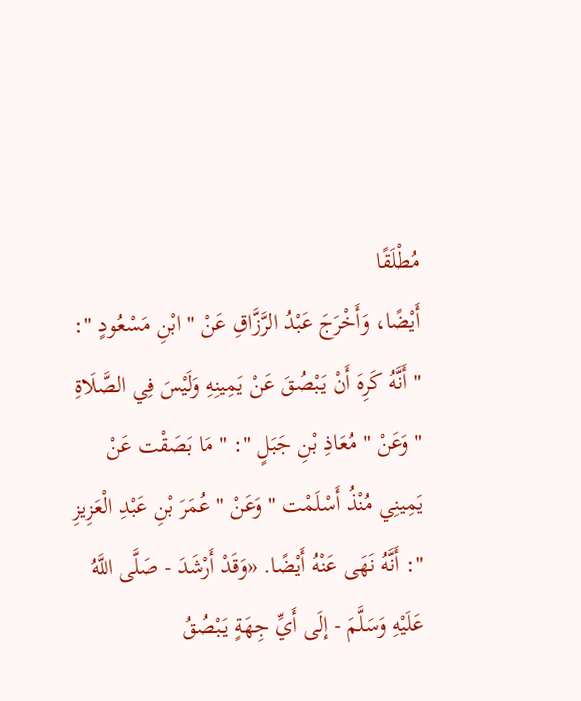مُطْلَقًا
أَيْضًا، وَأَخْرَجَ عَبْدُ الرَّزَّاقِ عَنْ " ابْنِ مَسْعُودٍ ":
" أَنَّهُ كَرِهَ أَنْ يَبْصُقَ عَنْ يَمِينِهِ وَلَيْسَ فِي الصَّلَاةِ
" وَعَنْ " مُعَاذِ بْنِ جَبَلٍ ": " مَا بَصَقْت عَنْ
يَمِينِي مُنْذُ أَسْلَمْت " وَعَنْ " عُمَرَ بْنِ عَبْدِ الْعَزِيزِ
": أَنَّهُ نَهَى عَنْهُ أَيْضًا. «وَقَدْ أَرْشَدَ - صَلَّى اللَّهُ
عَلَيْهِ وَسَلَّمَ - إلَى أَيِّ جِهَةٍ يَبْصُقُ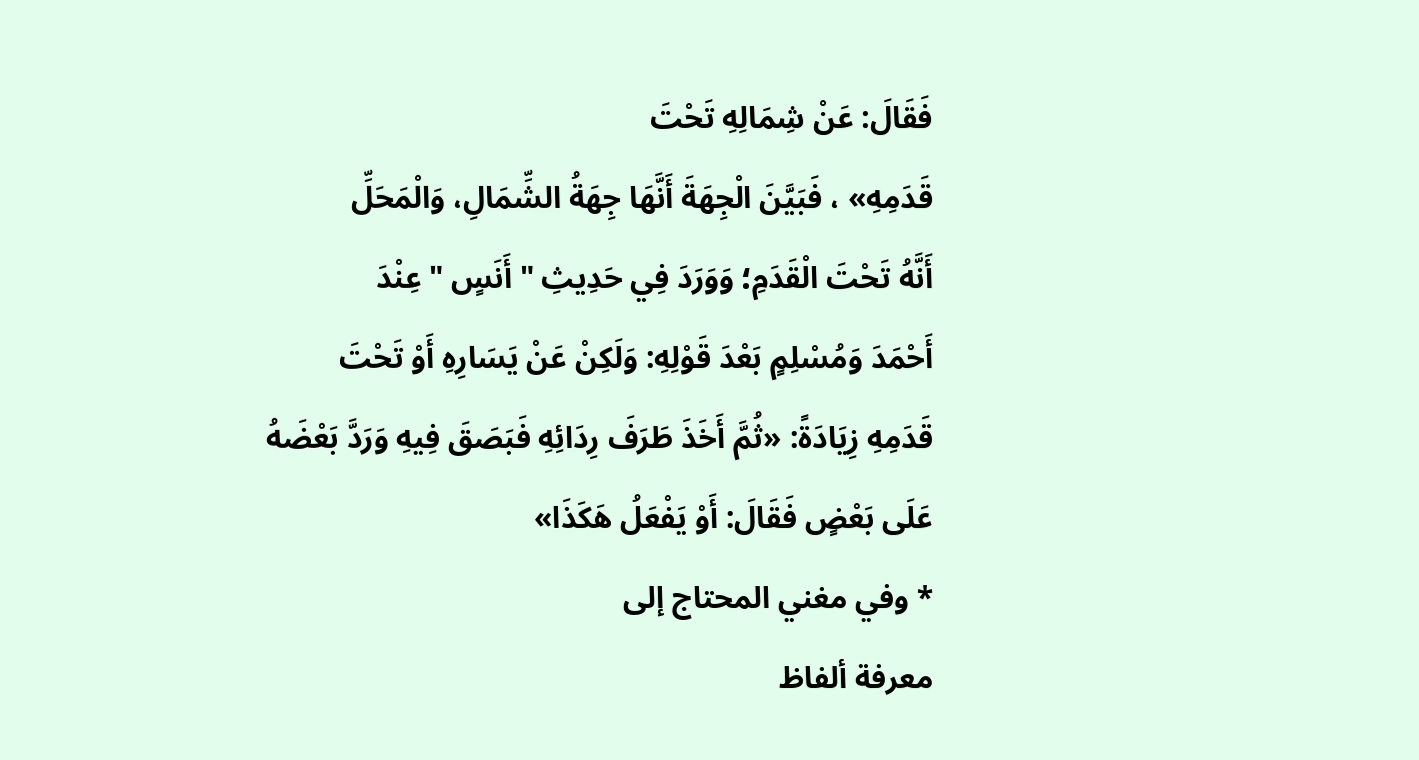فَقَالَ: عَنْ شِمَالِهِ تَحْتَ
قَدَمِهِ» ، فَبَيَّنَ الْجِهَةَ أَنَّهَا جِهَةُ الشِّمَالِ، وَالْمَحَلِّ
أَنَّهُ تَحْتَ الْقَدَمِ؛ وَوَرَدَ فِي حَدِيثِ " أَنَسٍ " عِنْدَ
أَحْمَدَ وَمُسْلِمٍ بَعْدَ قَوْلِهِ: وَلَكِنْ عَنْ يَسَارِهِ أَوْ تَحْتَ
قَدَمِهِ زِيَادَةً: «ثُمَّ أَخَذَ طَرَفَ رِدَائِهِ فَبَصَقَ فِيهِ وَرَدَّ بَعْضَهُ
عَلَى بَعْضٍ فَقَالَ: أَوْ يَفْعَلُ هَكَذَا»
* وفي مغني المحتاج إلى
معرفة ألفاظ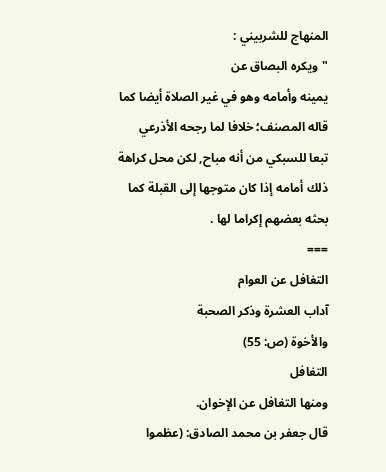المنهاج للشربيني :
"ويكره البصاق عن
يمينه وأمامه وهو في غير الصلاة أيضا كما قاله المصنف؛ خلافا لما رجحه الأذرعي
تبعا للسبكي من أنه مباح, لكن محل كراهة ذلك أمامه إذا كان متوجها إلى القبلة كما
بحثه بعضهم إكراما لها .
===
التغافل عن العوام
آداب العشرة وذكر الصحبة
والأخوة (ص: 55)
التغافل
ومنها التغافل عن الإخوان.
قال جعفر بن محمد الصادق: (عظموا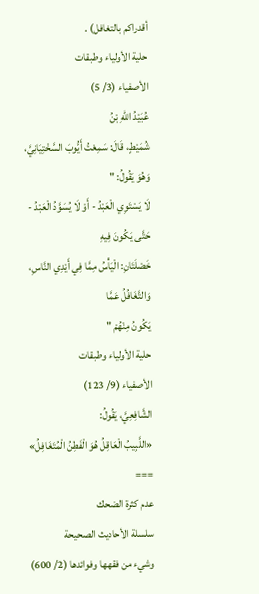أقدراكم بالتغافل) .
حلية الأولياء وطبقات
الأصفياء (3/ 5)
عُبَيْدُ اللهِ بْنُ
شُمَيْطٍ، قَالَ: سَمِعْتُ أَيُّوبَ السَّخْتِيَانِيَّ، وَهُوَ يَقُولُ: "
لَا يَسْتَوِي الْعَبْدُ - أَوْ لَا يُسَوَّدُ الْعَبْدُ - حَتَّى يَكُونَ فِيهِ
خَصْلَتَانِ: الْيَأْسُ مِمَّا فِي أَيْدِي النَّاسِ، وَالتَّغَافُلُ عَمَّا
يَكُونُ مِنْهُمْ "
حلية الأولياء وطبقات
الأصفياء (9/ 123)
الشَّافِعِيَّ، يَقُولُ:
«اللَّبِيبُ الْعَاقِلُ هُوَ الْفَطِنُ الْمُتَغَافِلُ»
===
عدم كثرة الضحك
سلسلة الأحاديث الصحيحة
وشيء من فقهها وفوائدها (2/ 600)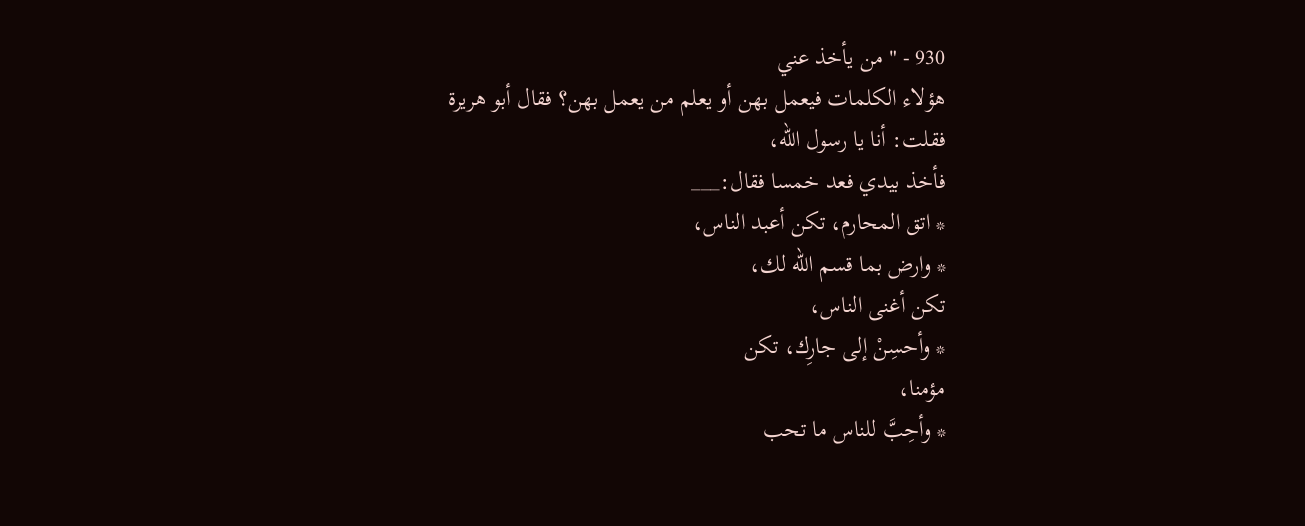930 - " من يأخذ عني
هؤلاء الكلمات فيعمل بهن أو يعلم من يعمل بهن؟ فقال أبو هريرة
فقلت: أنا يا رسول الله،
فأخذ بيدي فعد خمسا فقال:___
* اتق المحارم، تكن أعبد الناس،
* وارض بما قسم الله لك،
تكن أغنى الناس،
* وأحسِنْ إلى جارِك، تكن
مؤمنا،
* وأحِبَّ للناس ما تحب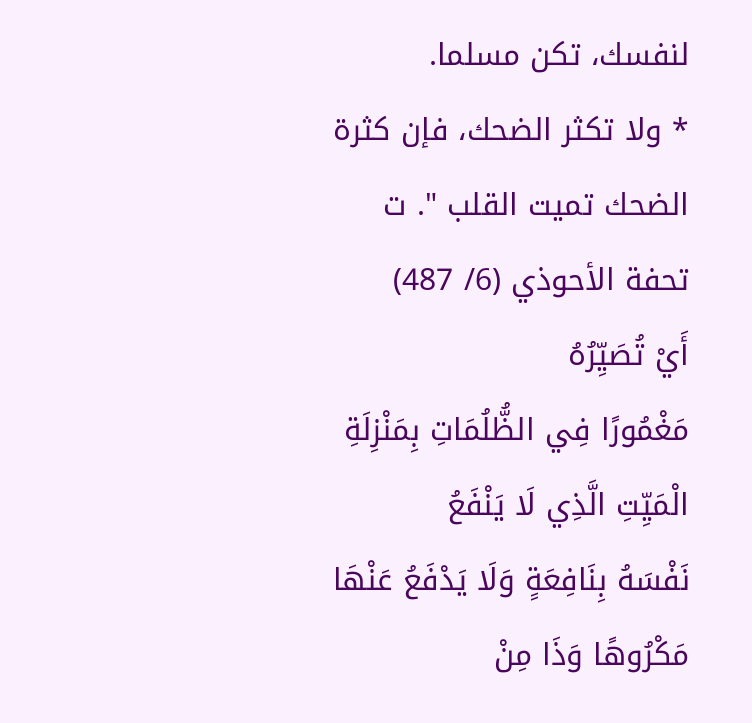لنفسك، تكن مسلما.
* ولا تكثر الضحك، فإن كثرة
الضحك تميت القلب ". ت
تحفة الأحوذي (6/ 487)
أَيْ تُصَيِّرُهُ
مَغْمُورًا فِي الظُّلُمَاتِ بِمَنْزِلَةِ الْمَيِّتِ الَّذِي لَا يَنْفَعُ
نَفْسَهُ بِنَافِعَةٍ وَلَا يَدْفَعُ عَنْهَا مَكْرُوهًا وَذَا مِنْ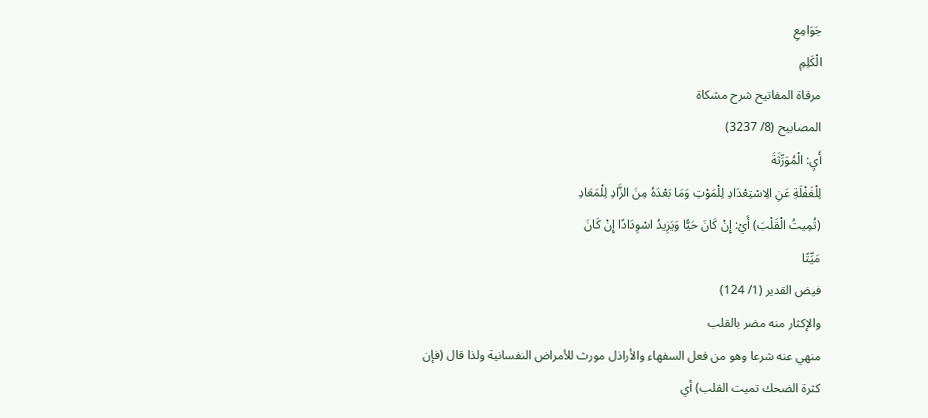جَوَامِعِ
الْكَلِمِ
مرقاة المفاتيح شرح مشكاة
المصابيح (8/ 3237)
أَيِ: الْمُوَرِّثَةَ
لِلْغَفْلَةِ عَنِ الِاسْتِعْدَادِ لِلْمَوْتِ وَمَا بَعْدَهُ مِنَ الزَّادِ لِلْمَعَادِ
(تُمِيتُ الْقَلْبَ) أَيْ: إِنْ كَانَ حَيًّا وَيَزِيدُ اسْوِدَادًا إِنْ كَانَ
مَيِّتًا
فيض القدير (1/ 124)
والإكثار منه مضر بالقلب
منهي عنه شرعا وهو من فعل السفهاء والأراذل مورث للأمراض النفسانية ولذا قال (فإن
كثرة الضحك تميت القلب) أي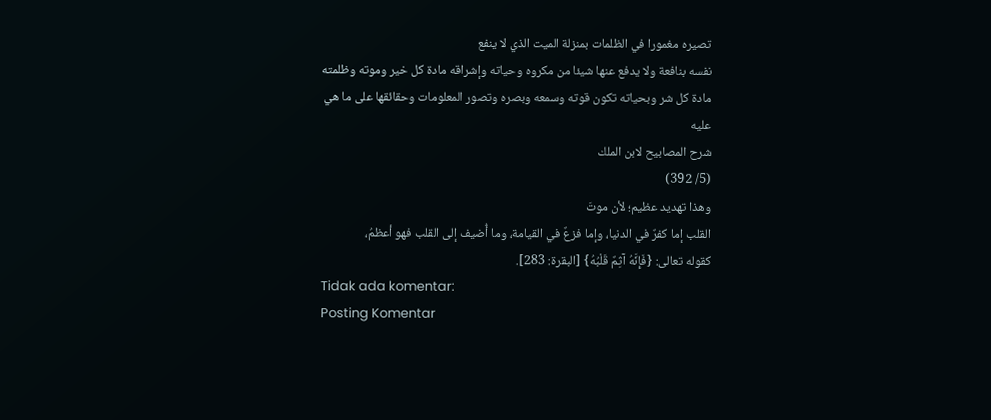تصيره مغمورا في الظلمات بمنزلة الميت الذي لا ينفع
نفسه بنافعة ولا يدفع عنها شيئا من مكروه وحياته وإشراقه مادة كل خير وموته وظلمته
مادة كل شر وبحياته تكون قوته وسمعه وبصره وتصور المعلومات وحقائقها على ما هي
عليه
شرح المصابيح لابن الملك
(5/ 392)
وهذا تهديد عظيم؛ لأن موتَ
القلب إما كفرٌ في الدنيا، وإما فزعٌ في القيامة، وما أُضيف إلى القلب فهو أعظمُ،
كقوله تعالى: {فَإِنَّهُ آثِمٌ قَلْبُهُ} [البقرة: 283].
Tidak ada komentar:
Posting Komentar